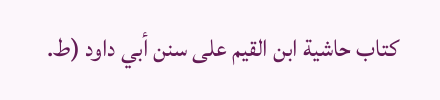كتاب حاشية ابن القيم على سنن أبي داود (ط.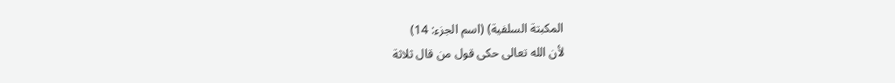المكبتة السلفية) (اسم الجزء: 14)
لأن الله تعالى حكى قول من قال ثلاثة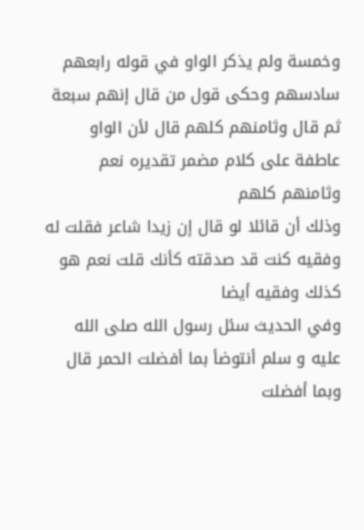وخمسة ولم يذكر الواو في قوله رابعهم سادسهم وحكى قول من قال إنهم سبعة ثم قال وثامنهم كلهم قال لأن الواو عاطفة على كلام مضمر تقديره نعم وثامنهم كلهم
وذلك أن قائلا لو قال إن زيدا شاعر فقلت له وفقيه كنت قد صدقته كأنك قلت نعم هو كذلك وفقيه أيضا
وفي الحديث سئل رسول الله صلى الله عليه و سلم أنتوضأ بما أفضلت الحمر قال وبما أفضلت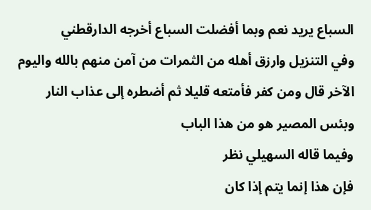السباع يريد نعم وبما أفضلت السباع أخرجه الدارقطني
وفي التنزيل وارزق أهله من الثمرات من آمن منهم بالله واليوم الآخر قال ومن كفر فأمتعه قليلا ثم أضطره إلى عذاب النار وبئس المصير هو من هذا الباب
وفيما قاله السهيلي نظر
فإن هذا إنما يتم إذا كان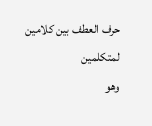حرف العطف بين كلامين لمتكلمين
وهو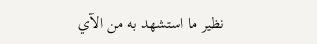نظير ما استشهد به من الآي